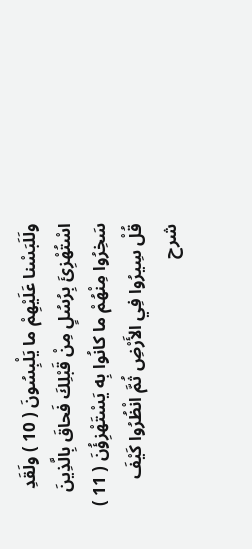ولَلَبَسْنا عَلَيْهِمْ ما يَلْبِسُونَ ( 10 ) ولَقَدِ اسْتُهْزِئَ بِرُسُلٍ مِنْ قَبْلِكَ فَحاقَ بِالَّذِينَ سَخِرُوا مِنْهُمْ ما كانُوا بِه يَسْتَهْزِؤُنَ ( 11 ) قُلْ سِيرُوا فِي الأَرْضِ ثُمَّ انْظُرُوا كَيْفَ
شرح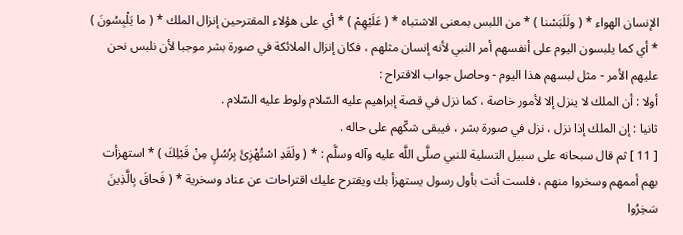الإنسان الهواء * ( ولَلَبَسْنا ) * من اللبس بمعنى الاشتباه * ( عَلَيْهِمْ ) * أي على هؤلاء المقترحين إنزال الملك * ( ما يَلْبِسُونَ ) * أي كما يلبسون اليوم على أنفسهم أمر النبي لأنه إنسان مثلهم ، فكان إنزال الملائكة في صورة بشر موجبا لأن نلبس نحن عليهم الأمر - مثل لبسهم هذا اليوم - وحاصل جواب الاقتراح :
أولا : أن الملك لا ينزل إلا لأمور خاصة ، كما نزل في قصة إبراهيم عليه السّلام ولوط عليه السّلام .
ثانيا : إن الملك إذا نزل ، نزل في صورة بشر ، فيبقى شكّهم على حاله .
[ 11 ] ثم قال سبحانه على سبيل التسلية للنبي صلَّى اللَّه عليه وآله وسلَّم : * ( ولَقَدِ اسْتُهْزِئَ بِرُسُلٍ مِنْ قَبْلِكَ ) * استهزأت بهم أممهم وسخروا منهم ، فلست أنت بأول رسول يستهزأ بك ويقترح عليك اقتراحات عن عناد وسخرية * ( فَحاقَ بِالَّذِينَ سَخِرُوا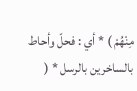مِنْهُمْ ) * أي : فحلّ وأحاط بالساخرين بالرسل * (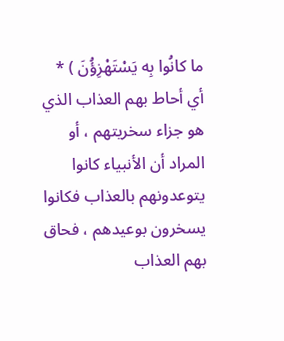ما كانُوا بِه يَسْتَهْزِؤُنَ ) * أي أحاط بهم العذاب الذي هو جزاء سخريتهم ، أو المراد أن الأنبياء كانوا يتوعدونهم بالعذاب فكانوا يسخرون بوعيدهم ، فحاق بهم العذاب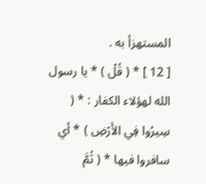المستهزأ به .
[ 12 ] * ( قُلْ ) * يا رسول الله لهؤلاء الكفار : * ( سِيرُوا فِي الأَرْضِ ) * أي سافروا فيها * ( ثُمَّ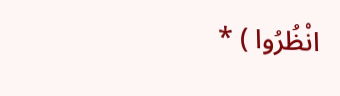انْظُرُوا ) *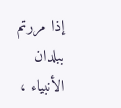إذا مررتم ببلدان الأنبياء ،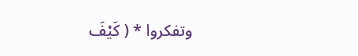وتفكروا * ( كَيْفَ